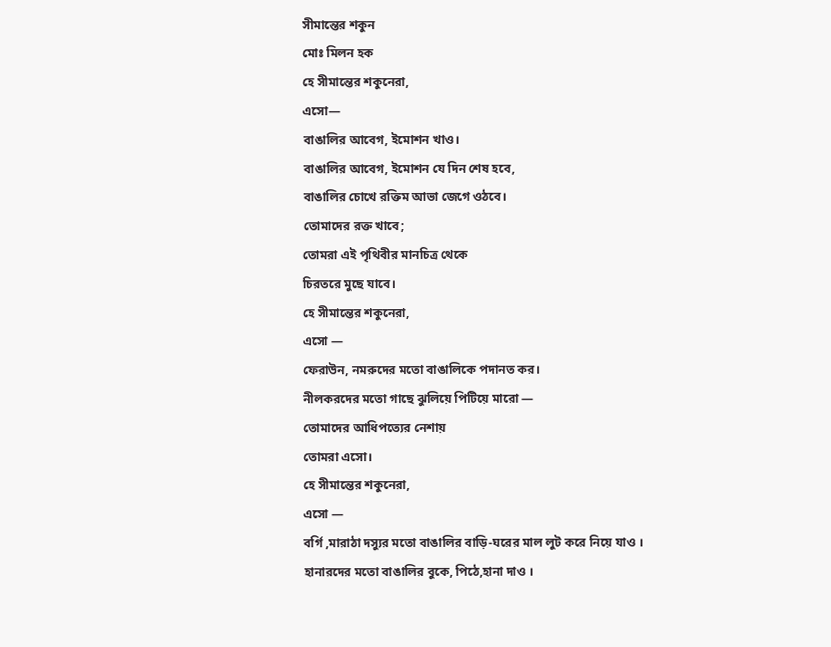সীমান্তের শকুন
মোঃ মিলন হক
হে সীমান্তের শকুনেরা,
এসো—
বাঙালির আবেগ, ইমোশন খাও।
বাঙালির আবেগ, ইমোশন যে দিন শেষ হবে,
বাঙালির চোখে রক্তিম আভা জেগে ওঠবে।
তোমাদের রক্ত খাবে;
তোমরা এই পৃথিবীর মানচিত্র থেকে
চিরতরে মুছে যাবে।
হে সীমান্তের শকুনেরা,
এসো —
ফেরাউন, নমরুদের মতো বাঙালিকে পদানত কর।
নীলকরদের মতো গাছে ঝুলিয়ে পিটিয়ে মারো —
তোমাদের আধিপত্যের নেশায়
তোমরা এসো।
হে সীমান্তের শকুনেরা,
এসো —
বর্গি ,মারাঠা দস্যুর মতো বাঙালির বাড়ি-ঘরের মাল লুট করে নিয়ে যাও ।
হানারদের মতো বাঙালির বুকে, পিঠে,হানা দাও ।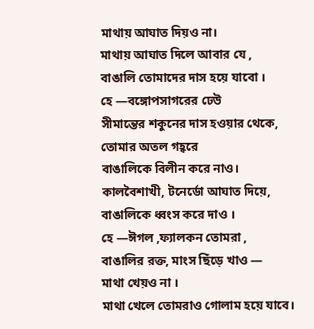মাথায় আঘাত দিয়ও না।
মাথায় আঘাত দিলে আবার যে ,
বাঙালি তোমাদের দাস হয়ে যাবো ।
হে —বঙ্গোপসাগরের ঢেউ
সীমান্তের শকুনের দাস হওয়ার থেকে,
তোমার অতল গহ্বরে
বাঙালিকে বিলীন করে নাও।
কালবৈশাখী, টনের্ডো আঘাত দিয়ে,
বাঙালিকে ধ্বংস করে দাও ।
হে —ঈগল ,ফ্যালকন তোমরা ,
বাঙালির রক্ত, মাংস ছিঁড়ে খাও —
মাথা খেয়ও না ।
মাথা খেলে তোমরাও গোলাম হয়ে যাবে।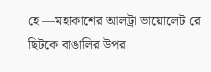হে —মহাকাশের আলট্রা ভায়োলেট রে
ছিটকে বাঙালির উপর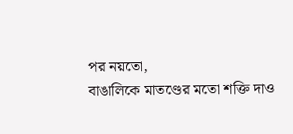পর নয়তো,
বাঙালিকে মাতণ্ডের মতো শক্তি দাও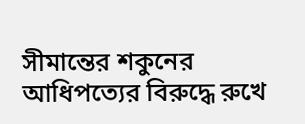সীমান্তের শকুনের
আধিপত্যের বিরুদ্ধে রুখে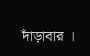দাঁড়াবার ।